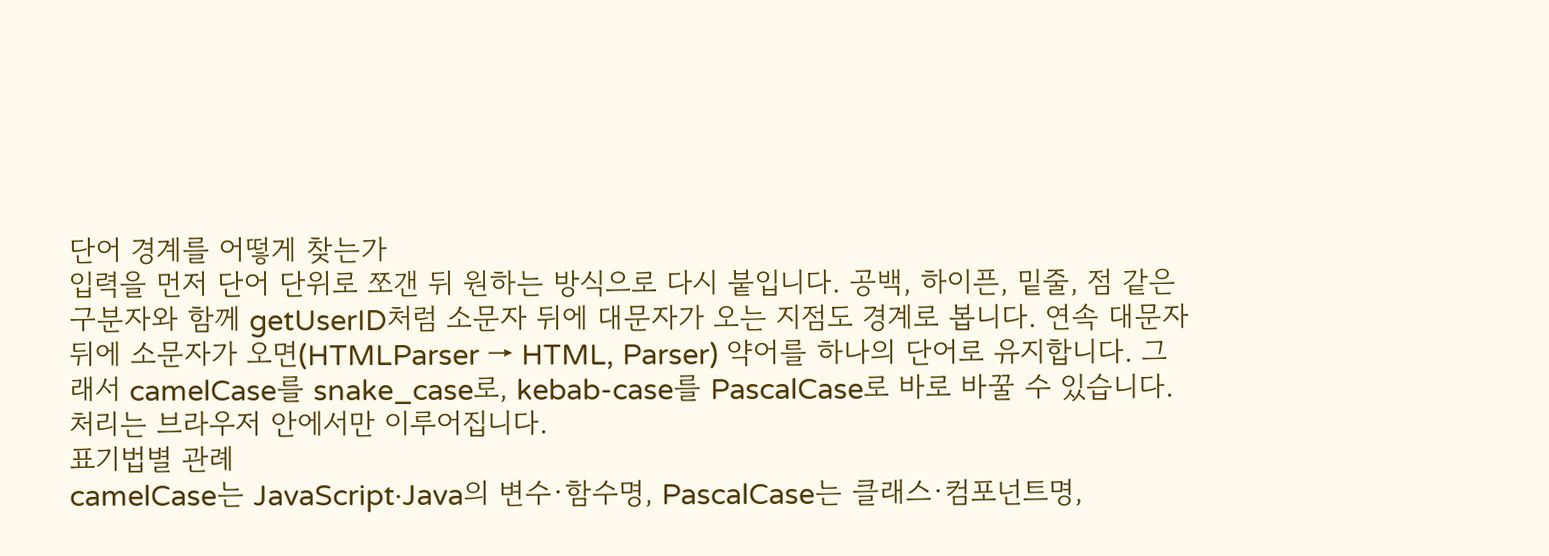단어 경계를 어떻게 찾는가
입력을 먼저 단어 단위로 쪼갠 뒤 원하는 방식으로 다시 붙입니다. 공백, 하이픈, 밑줄, 점 같은 구분자와 함께 getUserID처럼 소문자 뒤에 대문자가 오는 지점도 경계로 봅니다. 연속 대문자 뒤에 소문자가 오면(HTMLParser → HTML, Parser) 약어를 하나의 단어로 유지합니다. 그래서 camelCase를 snake_case로, kebab-case를 PascalCase로 바로 바꿀 수 있습니다. 처리는 브라우저 안에서만 이루어집니다.
표기법별 관례
camelCase는 JavaScript·Java의 변수·함수명, PascalCase는 클래스·컴포넌트명,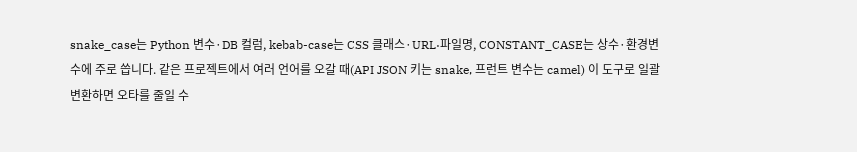snake_case는 Python 변수·DB 컬럼, kebab-case는 CSS 클래스·URL·파일명, CONSTANT_CASE는 상수·환경변수에 주로 씁니다. 같은 프로젝트에서 여러 언어를 오갈 때(API JSON 키는 snake, 프런트 변수는 camel) 이 도구로 일괄 변환하면 오타를 줄일 수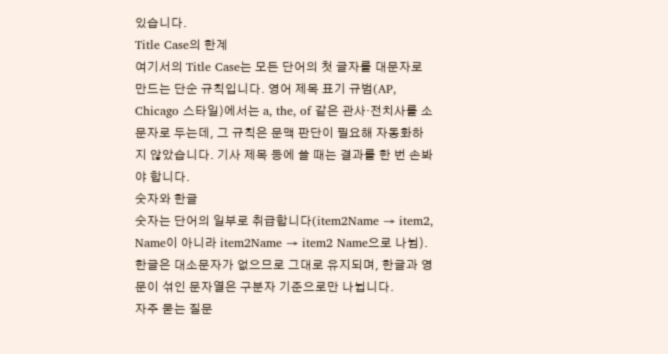있습니다.
Title Case의 한계
여기서의 Title Case는 모든 단어의 첫 글자를 대문자로 만드는 단순 규칙입니다. 영어 제목 표기 규범(AP, Chicago 스타일)에서는 a, the, of 같은 관사·전치사를 소문자로 두는데, 그 규칙은 문맥 판단이 필요해 자동화하지 않았습니다. 기사 제목 등에 쓸 때는 결과를 한 번 손봐야 합니다.
숫자와 한글
숫자는 단어의 일부로 취급합니다(item2Name → item2, Name이 아니라 item2Name → item2 Name으로 나뉨). 한글은 대소문자가 없으므로 그대로 유지되며, 한글과 영문이 섞인 문자열은 구분자 기준으로만 나뉩니다.
자주 묻는 질문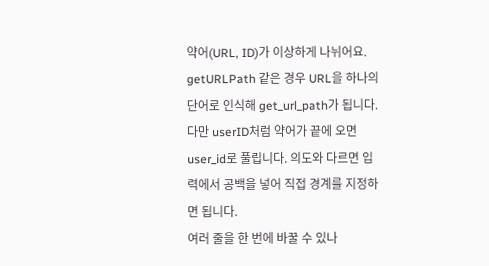약어(URL, ID)가 이상하게 나뉘어요.
getURLPath 같은 경우 URL을 하나의 단어로 인식해 get_url_path가 됩니다. 다만 userID처럼 약어가 끝에 오면 user_id로 풀립니다. 의도와 다르면 입력에서 공백을 넣어 직접 경계를 지정하면 됩니다.
여러 줄을 한 번에 바꿀 수 있나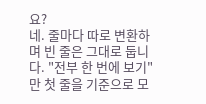요?
네. 줄마다 따로 변환하며 빈 줄은 그대로 둡니다. "전부 한 번에 보기"만 첫 줄을 기준으로 모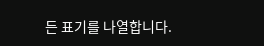든 표기를 나열합니다.